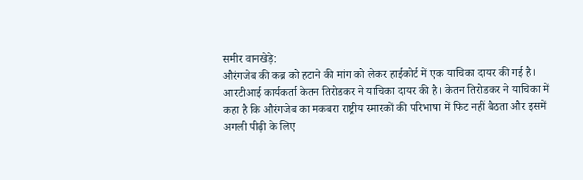समीर वानखेड़े:
औरंगजेब की कब्र को हटाने की मांग को लेकर हाईकोर्ट में एक याचिका दायर की गई है। आरटीआई कार्यकर्ता केतन तिरोडकर ने याचिका दायर की है। केतन तिरोडकर ने याचिका में कहा है कि औरंगजेब का मकबरा राष्ट्रीय स्मारकों की परिभाषा में फिट नहीं बैठता और इसमें अगली पीढ़ी के लिए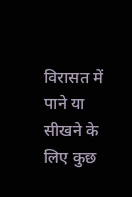विरासत में पाने या सीखने के लिए कुछ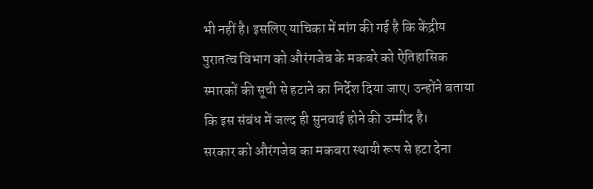भी नहीं है। इसलिए याचिका में मांग की गई है कि केंद्रीय पुरातत्व विभाग को औरंगजेब के मकबरे को ऐतिहासिक स्मारकों की सूची से हटाने का निर्देश दिया जाए। उन्होंने बताया कि इस संबंध में जल्द ही सुनवाई होने की उम्मीद है।
सरकार को औरंगजेब का मकबरा स्थायी रूप से हटा देना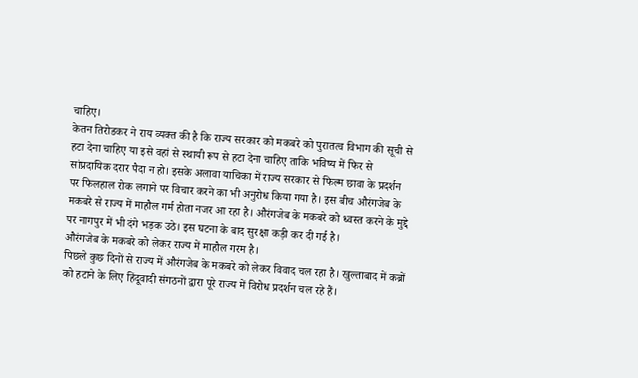चाहिए।
केतन तिरोडकर ने राय व्यक्त की है कि राज्य सरकार को मकबरे को पुरातत्व विभाग की सूची से हटा देना चाहिए या इसे वहां से स्थायी रूप से हटा देना चाहिए ताकि भविष्य में फिर से सांप्रदायिक दरार पैदा न हो। इसके अलावा याचिका में राज्य सरकार से फिल्म छावा के प्रदर्शन पर फिलहाल रोक लगाने पर विचार करने का भी अनुरोध किया गया है। इस बीच औरंगजेब के मकबरे से राज्य में माहौल गर्म होता नजर आ रहा है। औरंगजेब के मकबरे को ध्वस्त करने के मुद्दे पर नागपुर में भी दंगे भड़क उठे। इस घटना के बाद सुरक्षा कड़ी कर दी गई है।
औरंगजेब के मकबरे को लेकर राज्य में माहौल गरम है।
पिछले कुछ दिनों से राज्य में औरंगजेब के मकबरे को लेकर विवाद चल रहा है। खुल्ताबाद में कब्रों को हटाने के लिए हिंदूवादी संगठनों द्वारा पूरे राज्य में विरोध प्रदर्शन चल रहे हैं।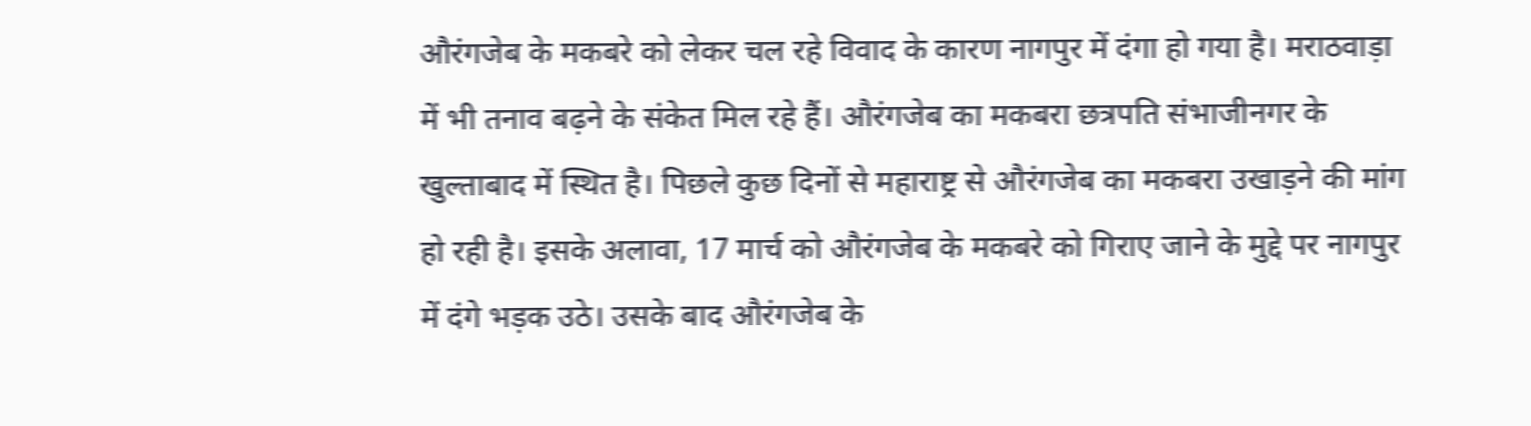औरंगजेब के मकबरे को लेकर चल रहे विवाद के कारण नागपुर में दंगा हो गया है। मराठवाड़ा में भी तनाव बढ़ने के संकेत मिल रहे हैं। औरंगजेब का मकबरा छत्रपति संभाजीनगर के खुल्ताबाद में स्थित है। पिछले कुछ दिनों से महाराष्ट्र से औरंगजेब का मकबरा उखाड़ने की मांग हो रही है। इसके अलावा, 17 मार्च को औरंगजेब के मकबरे को गिराए जाने के मुद्दे पर नागपुर में दंगे भड़क उठे। उसके बाद औरंगजेब के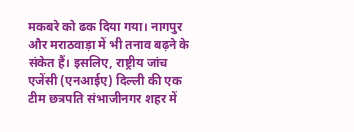मकबरे को ढक दिया गया। नागपुर और मराठवाड़ा में भी तनाव बढ़ने के संकेत हैं। इसलिए, राष्ट्रीय जांच एजेंसी (एनआईए) दिल्ली की एक टीम छत्रपति संभाजीनगर शहर में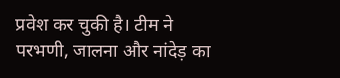प्रवेश कर चुकी है। टीम ने परभणी, जालना और नांदेड़ का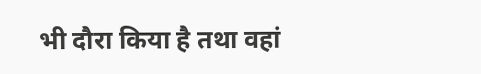भी दौरा किया है तथा वहां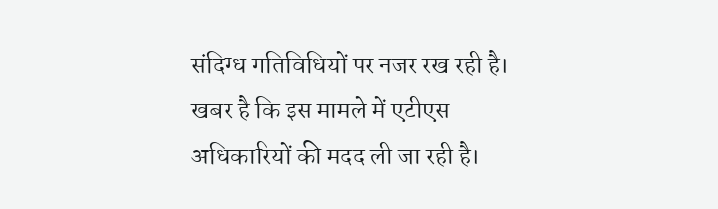संदिग्ध गतिविधियों पर नजर रख रही है। खबर है कि इस मामले में एटीएस अधिकारियों की मदद ली जा रही है।